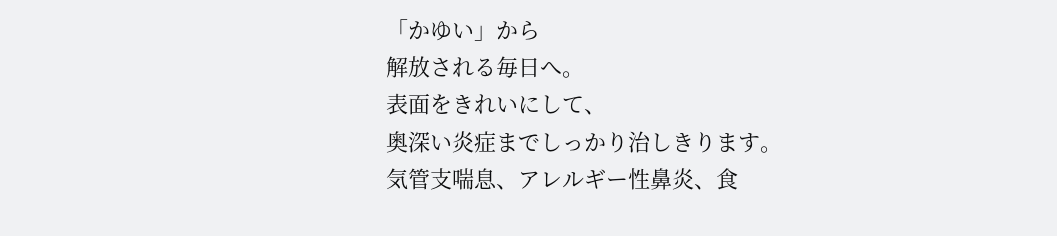「かゆい」から
解放される毎日へ。
表面をきれいにして、
奥深い炎症までしっかり治しきります。
気管支喘息、アレルギー性鼻炎、食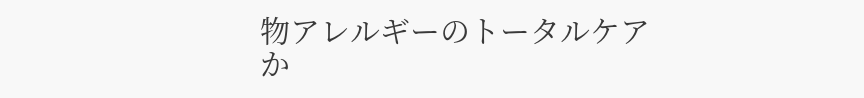物アレルギーのトータルケアか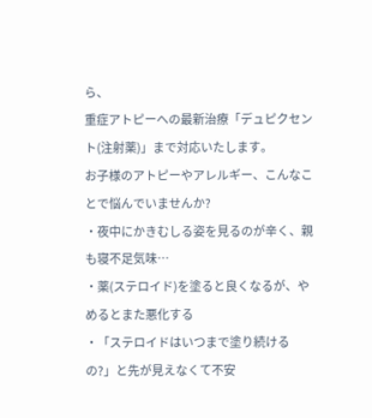ら、
重症アトピーへの最新治療「デュピクセント(注射薬)」まで対応いたします。
お子様のアトピーやアレルギー、こんなことで悩んでいませんか?
・夜中にかきむしる姿を見るのが辛く、親も寝不足気味…
・薬(ステロイド)を塗ると良くなるが、やめるとまた悪化する
・「ステロイドはいつまで塗り続けるの?」と先が見えなくて不安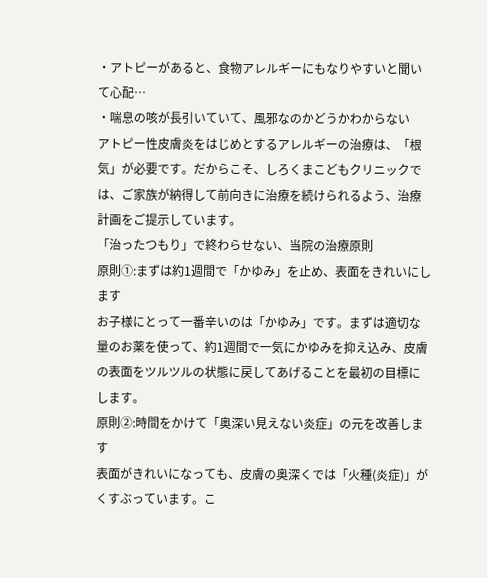・アトピーがあると、食物アレルギーにもなりやすいと聞いて心配…
・喘息の咳が長引いていて、風邪なのかどうかわからない
アトピー性皮膚炎をはじめとするアレルギーの治療は、「根気」が必要です。だからこそ、しろくまこどもクリニックでは、ご家族が納得して前向きに治療を続けられるよう、治療計画をご提示しています。
「治ったつもり」で終わらせない、当院の治療原則
原則①:まずは約1週間で「かゆみ」を止め、表面をきれいにします
お子様にとって一番辛いのは「かゆみ」です。まずは適切な量のお薬を使って、約1週間で一気にかゆみを抑え込み、皮膚の表面をツルツルの状態に戻してあげることを最初の目標にします。
原則②:時間をかけて「奥深い見えない炎症」の元を改善します
表面がきれいになっても、皮膚の奥深くでは「火種(炎症)」がくすぶっています。こ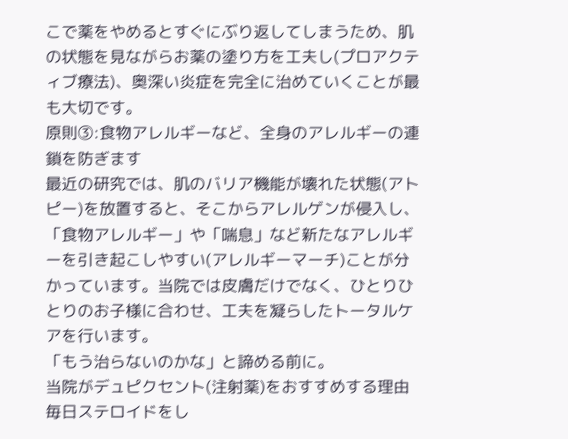こで薬をやめるとすぐにぶり返してしまうため、肌の状態を見ながらお薬の塗り方を工夫し(プロアクティブ療法)、奥深い炎症を完全に治めていくことが最も大切です。
原則③:食物アレルギーなど、全身のアレルギーの連鎖を防ぎます
最近の研究では、肌のバリア機能が壊れた状態(アトピー)を放置すると、そこからアレルゲンが侵入し、「食物アレルギー」や「喘息」など新たなアレルギーを引き起こしやすい(アレルギーマーチ)ことが分かっています。当院では皮膚だけでなく、ひとりひとりのお子様に合わせ、工夫を凝らしたトータルケアを行います。
「もう治らないのかな」と諦める前に。
当院がデュピクセント(注射薬)をおすすめする理由
毎日ステロイドをし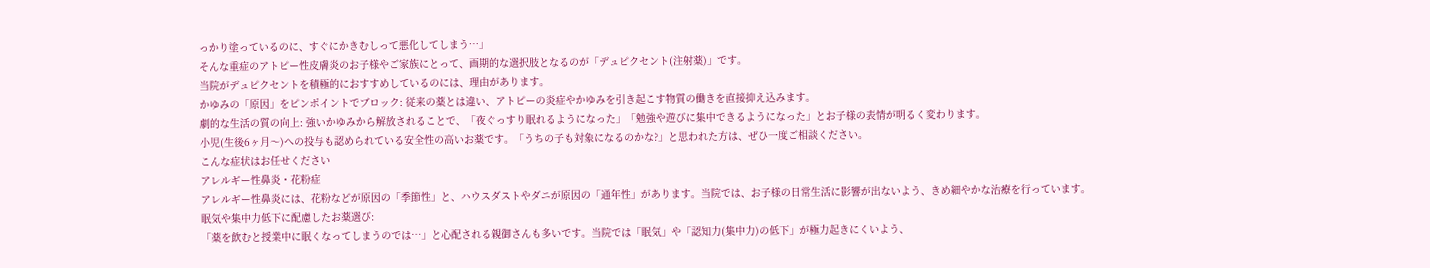っかり塗っているのに、すぐにかきむしって悪化してしまう…」
そんな重症のアトピー性皮膚炎のお子様やご家族にとって、画期的な選択肢となるのが「デュピクセント(注射薬)」です。
当院がデュピクセントを積極的におすすめしているのには、理由があります。
かゆみの「原因」をピンポイントでブロック: 従来の薬とは違い、アトピーの炎症やかゆみを引き起こす物質の働きを直接抑え込みます。
劇的な生活の質の向上: 強いかゆみから解放されることで、「夜ぐっすり眠れるようになった」「勉強や遊びに集中できるようになった」とお子様の表情が明るく変わります。
小児(生後6ヶ月〜)への投与も認められている安全性の高いお薬です。「うちの子も対象になるのかな?」と思われた方は、ぜひ一度ご相談ください。
こんな症状はお任せください
アレルギー性鼻炎・花粉症
アレルギー性鼻炎には、花粉などが原因の「季節性」と、ハウスダストやダニが原因の「通年性」があります。当院では、お子様の日常生活に影響が出ないよう、きめ細やかな治療を行っています。
眠気や集中力低下に配慮したお薬選び:
「薬を飲むと授業中に眠くなってしまうのでは…」と心配される親御さんも多いです。当院では「眠気」や「認知力(集中力)の低下」が極力起きにくいよう、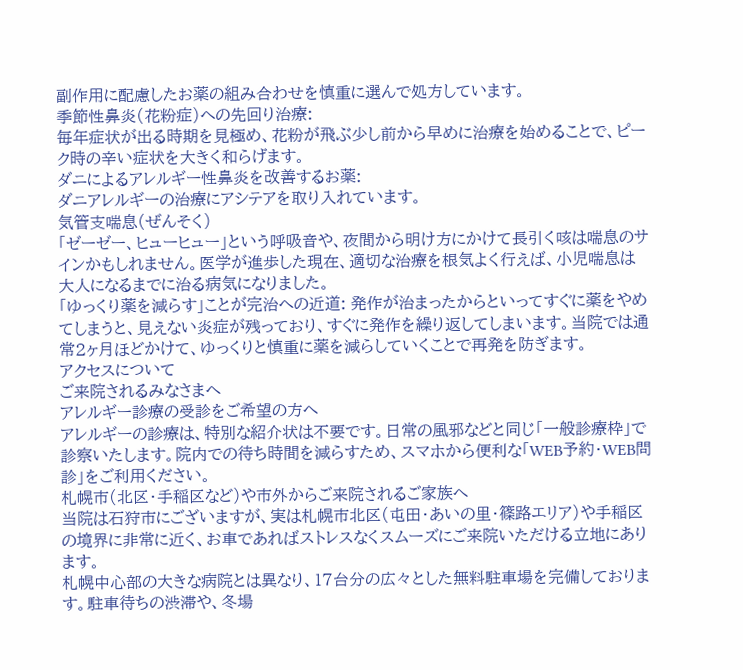副作用に配慮したお薬の組み合わせを慎重に選んで処方しています。
季節性鼻炎(花粉症)への先回り治療:
毎年症状が出る時期を見極め、花粉が飛ぶ少し前から早めに治療を始めることで、ピーク時の辛い症状を大きく和らげます。
ダニによるアレルギー性鼻炎を改善するお薬:
ダニアレルギーの治療にアシテアを取り入れています。
気管支喘息(ぜんそく)
「ゼーゼー、ヒューヒュー」という呼吸音や、夜間から明け方にかけて長引く咳は喘息のサインかもしれません。医学が進歩した現在、適切な治療を根気よく行えば、小児喘息は大人になるまでに治る病気になりました。
「ゆっくり薬を減らす」ことが完治への近道: 発作が治まったからといってすぐに薬をやめてしまうと、見えない炎症が残っており、すぐに発作を繰り返してしまいます。当院では通常2ヶ月ほどかけて、ゆっくりと慎重に薬を減らしていくことで再発を防ぎます。
アクセスについて
ご来院されるみなさまへ
アレルギー診療の受診をご希望の方へ
アレルギーの診療は、特別な紹介状は不要です。日常の風邪などと同じ「一般診療枠」で診察いたします。院内での待ち時間を減らすため、スマホから便利な「WEB予約・WEB問診」をご利用ください。
札幌市(北区・手稲区など)や市外からご来院されるご家族へ
当院は石狩市にございますが、実は札幌市北区(屯田・あいの里・篠路エリア)や手稲区の境界に非常に近く、お車であればストレスなくスムーズにご来院いただける立地にあります。
札幌中心部の大きな病院とは異なり、17台分の広々とした無料駐車場を完備しております。駐車待ちの渋滞や、冬場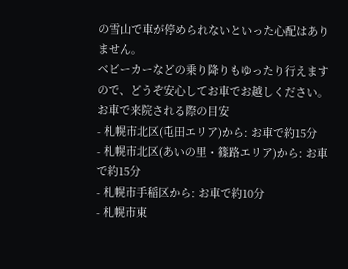の雪山で車が停められないといった心配はありません。
ベビーカーなどの乗り降りもゆったり行えますので、どうぞ安心してお車でお越しください。
お車で来院される際の目安
- 札幌市北区(屯田エリア)から: お車で約15分
- 札幌市北区(あいの里・篠路エリア)から: お車で約15分
- 札幌市手稲区から: お車で約10分
- 札幌市東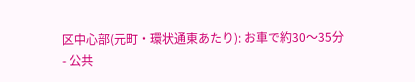区中心部(元町・環状通東あたり): お車で約30〜35分
- 公共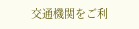交通機関をご利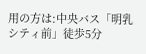用の方は:中央バス「明乳シティ前」徒歩5分